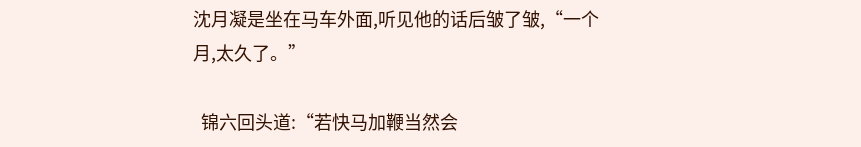沈月凝是坐在马车外面,听见他的话后皱了皱,“一个月,太久了。”

  锦六回头道:“若快马加鞭当然会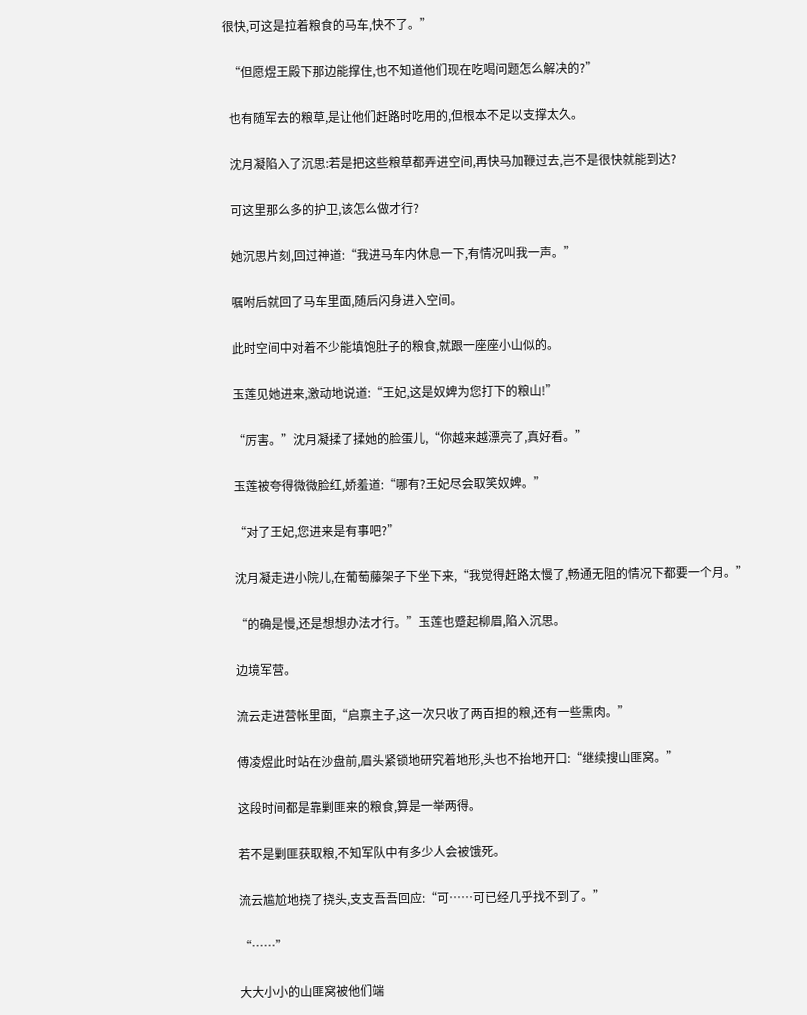很快,可这是拉着粮食的马车,快不了。”

  “但愿煜王殿下那边能撑住,也不知道他们现在吃喝问题怎么解决的?”

  也有随军去的粮草,是让他们赶路时吃用的,但根本不足以支撑太久。

  沈月凝陷入了沉思:若是把这些粮草都弄进空间,再快马加鞭过去,岂不是很快就能到达?

  可这里那么多的护卫,该怎么做才行?

  她沉思片刻,回过神道:“我进马车内休息一下,有情况叫我一声。”

  嘱咐后就回了马车里面,随后闪身进入空间。

  此时空间中对着不少能填饱肚子的粮食,就跟一座座小山似的。

  玉莲见她进来,激动地说道:“王妃,这是奴婢为您打下的粮山!”

  “厉害。”沈月凝揉了揉她的脸蛋儿,“你越来越漂亮了,真好看。”

  玉莲被夸得微微脸红,娇羞道:“哪有?王妃尽会取笑奴婢。”

  “对了王妃,您进来是有事吧?”

  沈月凝走进小院儿,在葡萄藤架子下坐下来,“我觉得赶路太慢了,畅通无阻的情况下都要一个月。”

  “的确是慢,还是想想办法才行。”玉莲也蹙起柳眉,陷入沉思。

  边境军营。

  流云走进营帐里面,“启禀主子,这一次只收了两百担的粮,还有一些熏肉。”

  傅凌煜此时站在沙盘前,眉头紧锁地研究着地形,头也不抬地开口:“继续搜山匪窝。”

  这段时间都是靠剿匪来的粮食,算是一举两得。

  若不是剿匪获取粮,不知军队中有多少人会被饿死。

  流云尴尬地挠了挠头,支支吾吾回应:“可……可已经几乎找不到了。”

  “……”

  大大小小的山匪窝被他们端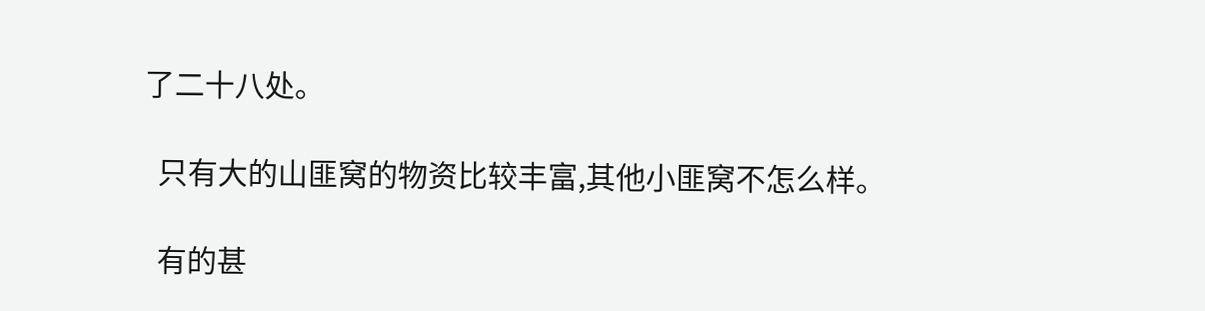了二十八处。

  只有大的山匪窝的物资比较丰富,其他小匪窝不怎么样。

  有的甚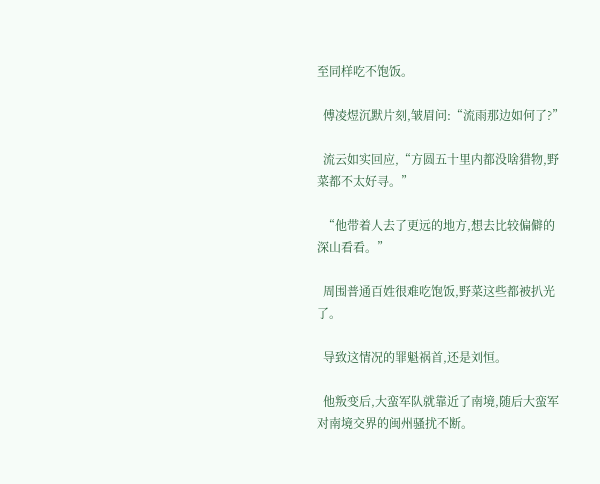至同样吃不饱饭。

  傅凌煜沉默片刻,皱眉问:“流雨那边如何了?”

  流云如实回应,“方圆五十里内都没啥猎物,野菜都不太好寻。”

  “他带着人去了更远的地方,想去比较偏僻的深山看看。”

  周围普通百姓很难吃饱饭,野菜这些都被扒光了。

  导致这情况的罪魁祸首,还是刘恒。

  他叛变后,大蛮军队就靠近了南境,随后大蛮军对南境交界的闽州骚扰不断。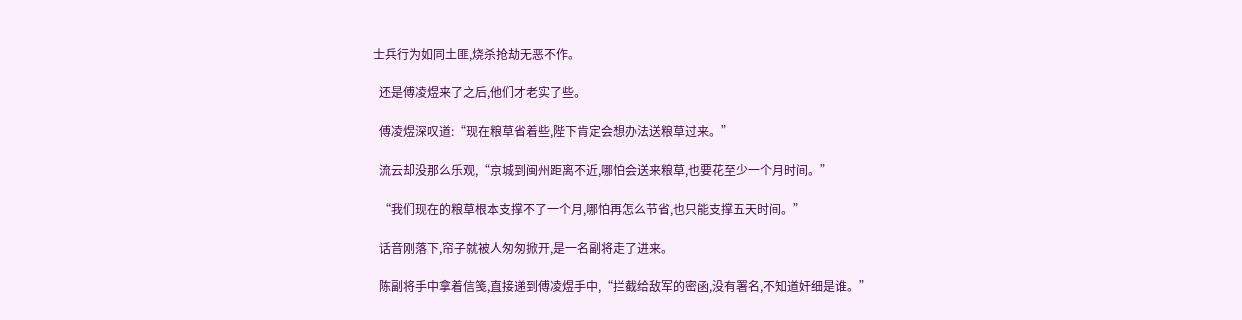士兵行为如同土匪,烧杀抢劫无恶不作。

  还是傅凌煜来了之后,他们才老实了些。

  傅凌煜深叹道:“现在粮草省着些,陛下肯定会想办法送粮草过来。”

  流云却没那么乐观,“京城到闽州距离不近,哪怕会送来粮草,也要花至少一个月时间。”

  “我们现在的粮草根本支撑不了一个月,哪怕再怎么节省,也只能支撑五天时间。”

  话音刚落下,帘子就被人匆匆掀开,是一名副将走了进来。

  陈副将手中拿着信笺,直接递到傅凌煜手中,“拦截给敌军的密函,没有署名,不知道奸细是谁。”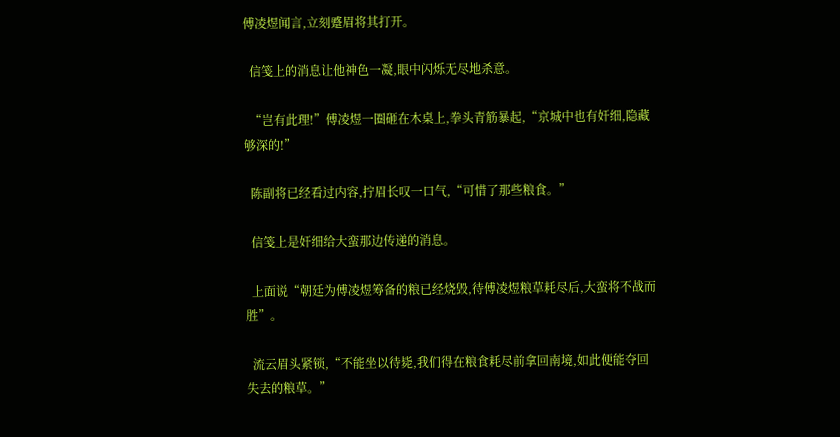傅凌煜闻言,立刻蹙眉将其打开。

  信笺上的消息让他神色一凝,眼中闪烁无尽地杀意。

  “岂有此理!”傅凌煜一圈砸在木桌上,拳头青筋暴起,“京城中也有奸细,隐藏够深的!”

  陈副将已经看过内容,拧眉长叹一口气,“可惜了那些粮食。”

  信笺上是奸细给大蛮那边传递的消息。

  上面说“朝廷为傅凌煜筹备的粮已经烧毁,待傅凌煜粮草耗尽后,大蛮将不战而胜”。

  流云眉头紧锁,“不能坐以待毙,我们得在粮食耗尽前拿回南境,如此便能夺回失去的粮草。”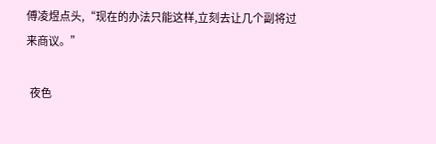傅凌煜点头,“现在的办法只能这样,立刻去让几个副将过来商议。”

  夜色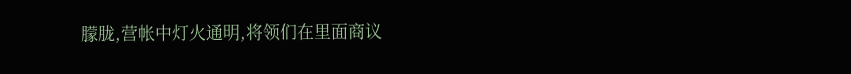朦胧,营帐中灯火通明,将领们在里面商议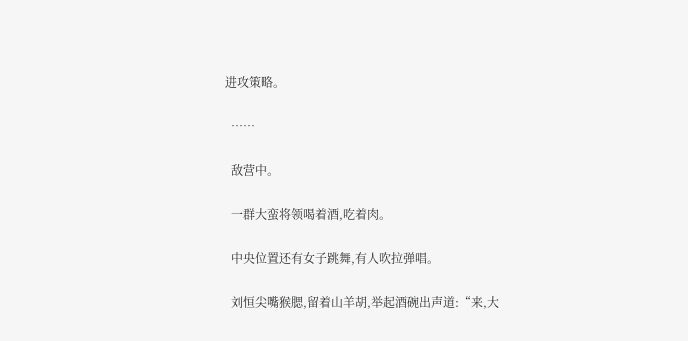进攻策略。

  ……

  敌营中。

  一群大蛮将领喝着酒,吃着肉。

  中央位置还有女子跳舞,有人吹拉弹唱。

  刘恒尖嘴猴腮,留着山羊胡,举起酒碗出声道:“来,大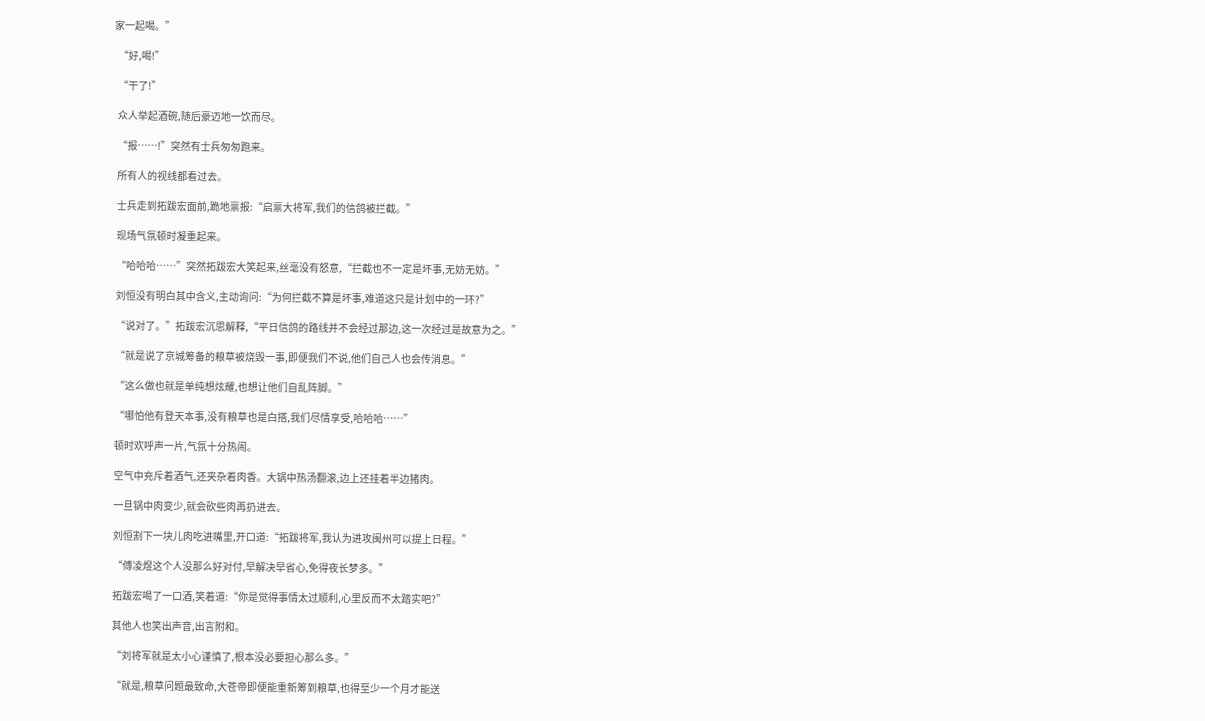家一起喝。”

  “好,喝!”

  “干了!”

  众人举起酒碗,随后豪迈地一饮而尽。

  “报……!”突然有士兵匆匆跑来。

  所有人的视线都看过去。

  士兵走到拓跋宏面前,跪地禀报:“启禀大将军,我们的信鸽被拦截。”

  现场气氛顿时凝重起来。

  “哈哈哈……”突然拓跋宏大笑起来,丝毫没有怒意,“拦截也不一定是坏事,无妨无妨。”

  刘恒没有明白其中含义,主动询问:“为何拦截不算是坏事,难道这只是计划中的一环?”

  “说对了。”拓跋宏沉思解释,“平日信鸽的路线并不会经过那边,这一次经过是故意为之。”

  “就是说了京城筹备的粮草被烧毁一事,即便我们不说,他们自己人也会传消息。”

  “这么做也就是单纯想炫耀,也想让他们自乱阵脚。”

  “哪怕他有登天本事,没有粮草也是白搭,我们尽情享受,哈哈哈……”

  顿时欢呼声一片,气氛十分热闹。

  空气中充斥着酒气,还夹杂着肉香。大锅中热汤翻滚,边上还挂着半边猪肉。

  一旦锅中肉变少,就会砍些肉再扔进去。

  刘恒割下一块儿肉吃进嘴里,开口道:“拓跋将军,我认为进攻闽州可以提上日程。”

  “傅凌煜这个人没那么好对付,早解决早省心,免得夜长梦多。”

  拓跋宏喝了一口酒,笑着道:“你是觉得事情太过顺利,心里反而不太踏实吧?”

  其他人也笑出声音,出言附和。

  “刘将军就是太小心谨慎了,根本没必要担心那么多。”

  “就是,粮草问题最致命,大苍帝即便能重新筹到粮草,也得至少一个月才能送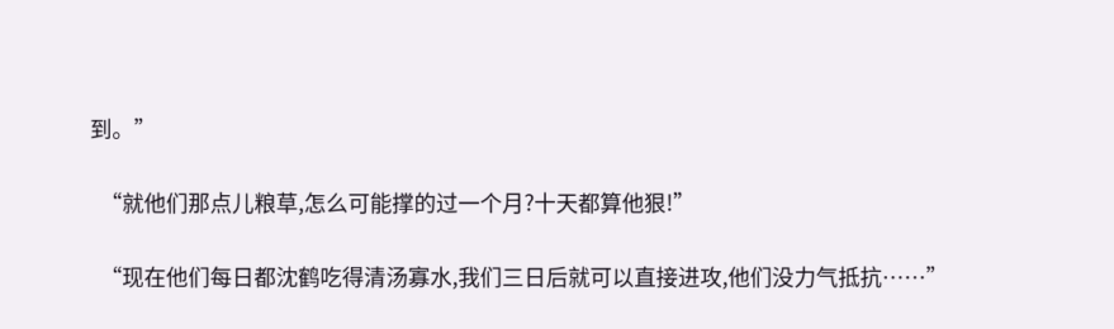到。”

  “就他们那点儿粮草,怎么可能撑的过一个月?十天都算他狠!”

  “现在他们每日都沈鹤吃得清汤寡水,我们三日后就可以直接进攻,他们没力气抵抗……”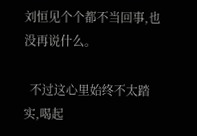刘恒见个个都不当回事,也没再说什么。

  不过这心里始终不太踏实,喝起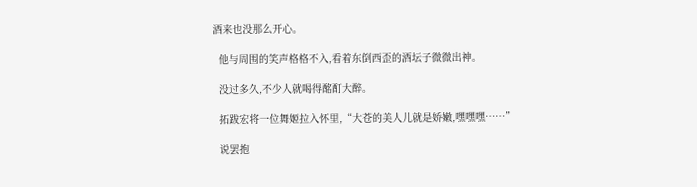酒来也没那么开心。

  他与周围的笑声格格不入,看着东倒西歪的酒坛子微微出神。

  没过多久,不少人就喝得酩酊大醉。

  拓跋宏将一位舞姬拉入怀里,“大苍的美人儿就是娇嫩,嘿嘿嘿……”

  说罢抱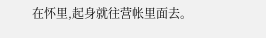在怀里,起身就往营帐里面去。